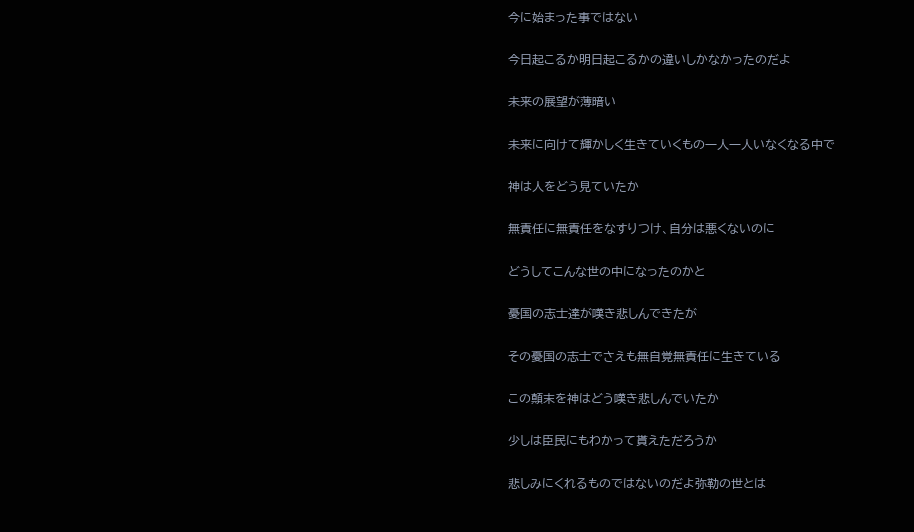今に始まった事ではない

今日起こるか明日起こるかの違いしかなかったのだよ

未来の展望が薄暗い

未来に向けて輝かしく生きていくもの一人一人いなくなる中で

神は人をどう見ていたか

無責任に無責任をなすりつけ、自分は悪くないのに

どうしてこんな世の中になったのかと

憂国の志士達が嘆き悲しんできたが

その憂国の志士でさえも無自覚無責任に生きている

この顛末を神はどう嘆き悲しんでいたか

少しは臣民にもわかって貰えただろうか

悲しみにくれるものではないのだよ弥勒の世とは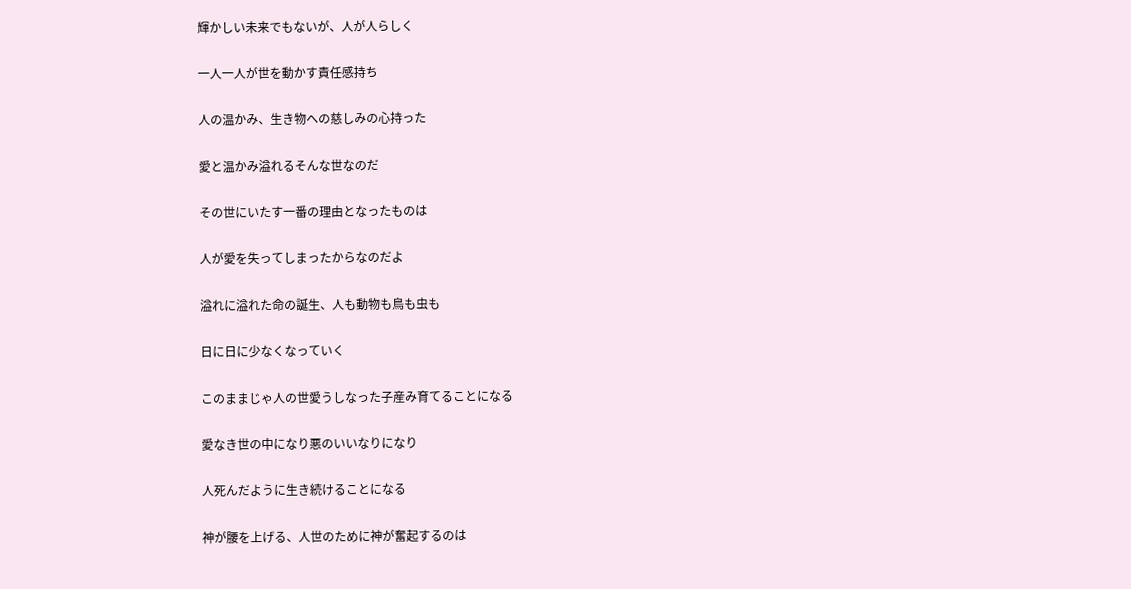輝かしい未来でもないが、人が人らしく

一人一人が世を動かす責任感持ち

人の温かみ、生き物への慈しみの心持った

愛と温かみ溢れるそんな世なのだ

その世にいたす一番の理由となったものは

人が愛を失ってしまったからなのだよ

溢れに溢れた命の誕生、人も動物も鳥も虫も

日に日に少なくなっていく

このままじゃ人の世愛うしなった子産み育てることになる

愛なき世の中になり悪のいいなりになり

人死んだように生き続けることになる

神が腰を上げる、人世のために神が奮起するのは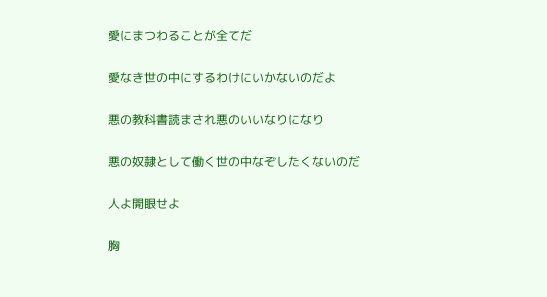愛にまつわることが全てだ

愛なき世の中にするわけにいかないのだよ

悪の教科書読まされ悪のいいなりになり

悪の奴隷として働く世の中なぞしたくないのだ

人よ開眼せよ

胸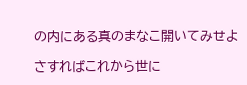の内にある真のまなこ開いてみせよ

さすればこれから世に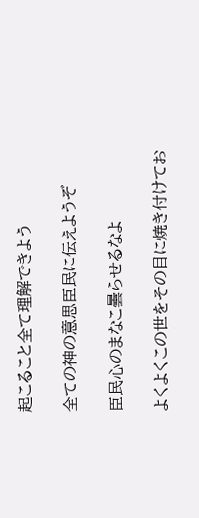起こること全て理解できよう

全ての神の意思臣民に伝えようぞ

臣民心のまなこ曇らせるなよ

よくよくこの世をその目に焼き付けてお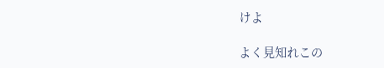けよ

よく見知れこの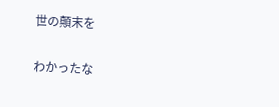世の顛末を

わかったな